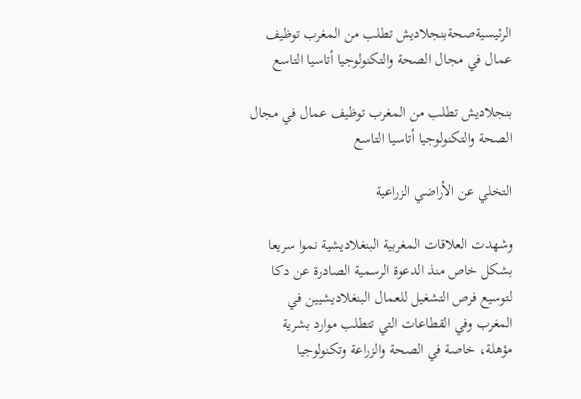الرئيسيةصحةبنجلاديش تطلب من المغرب توظيف عمال في مجال الصحة والتكنولوجيا أتاسيا التاسع

بنجلاديش تطلب من المغرب توظيف عمال في مجال الصحة والتكنولوجيا أتاسيا التاسع

التخلي عن الأراضي الزراعية

وشهدت العلاقات المغربية البنغلاديشية نموا سريعا بشكل خاص منذ الدعوة الرسمية الصادرة عن دكا لتوسيع فرص التشغيل للعمال البنغلاديشيين في المغرب وفي القطاعات التي تتطلب موارد بشرية مؤهلة، خاصة في الصحة والزراعة وتكنولوجيا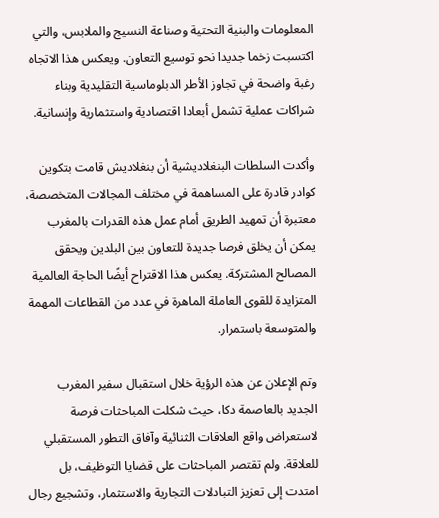المعلومات والبنية التحتية وصناعة النسيج والملابس، والتي اكتسبت زخما جديدا نحو توسيع التعاون. ويعكس هذا الاتجاه رغبة واضحة في تجاوز الأطر الدبلوماسية التقليدية وبناء شراكات عملية تشمل أبعادا اقتصادية واستثمارية وإنسانية.

وأكدت السلطات البنغلاديشية أن بنغلاديش قامت بتكوين كوادر قادرة على المساهمة في مختلف المجالات المتخصصة، معتبرة أن تمهيد الطريق أمام عمل هذه القدرات بالمغرب يمكن أن يخلق فرصا جديدة للتعاون بين البلدين ويحقق المصالح المشتركة. يعكس هذا الاقتراح أيضًا الحاجة العالمية المتزايدة للقوى العاملة الماهرة في عدد من القطاعات المهمة والمتوسعة باستمرار.

وتم الإعلان عن هذه الرؤية خلال استقبال سفير المغرب الجديد بالعاصمة دكا، حيث شكلت المباحثات فرصة لاستعراض واقع العلاقات الثنائية وآفاق التطور المستقبلي للعلاقة. ولم تقتصر المباحثات على قضايا التوظيف، بل امتدت إلى تعزيز التبادلات التجارية والاستثمار، وتشجيع رجال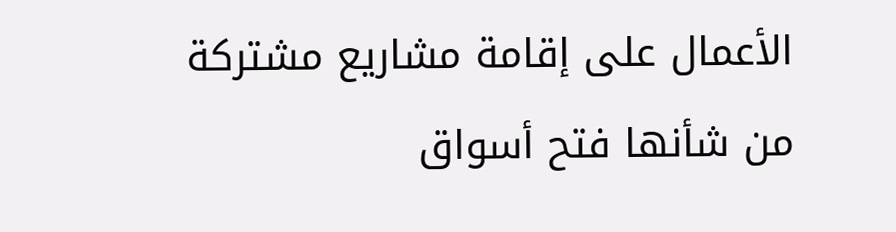الأعمال على إقامة مشاريع مشتركة من شأنها فتح أسواق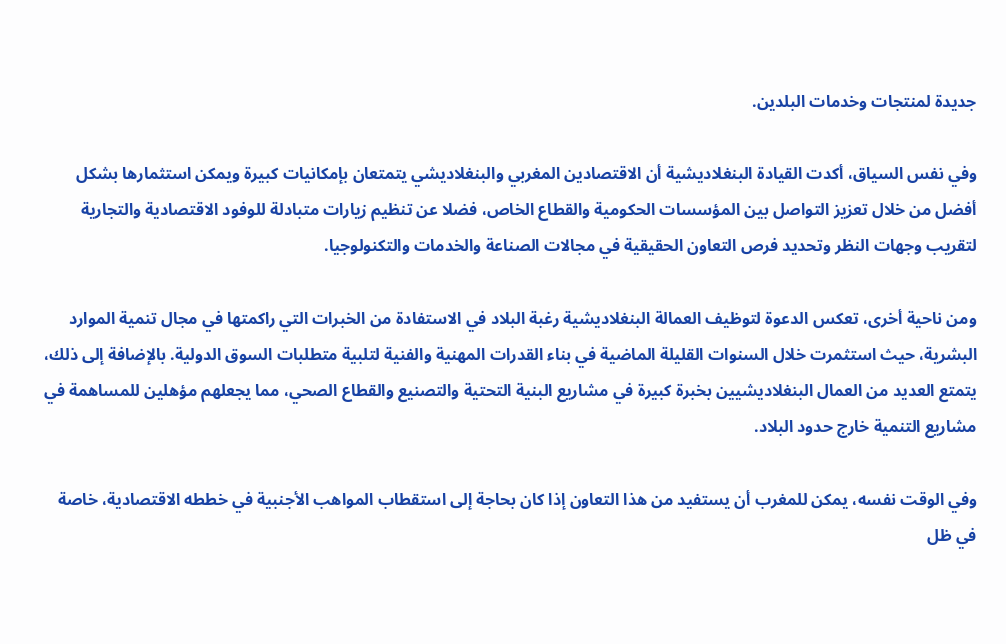جديدة لمنتجات وخدمات البلدين.

وفي نفس السياق، أكدت القيادة البنغلاديشية أن الاقتصادين المغربي والبنغلاديشي يتمتعان بإمكانيات كبيرة ويمكن استثمارها بشكل أفضل من خلال تعزيز التواصل بين المؤسسات الحكومية والقطاع الخاص، فضلا عن تنظيم زيارات متبادلة للوفود الاقتصادية والتجارية لتقريب وجهات النظر وتحديد فرص التعاون الحقيقية في مجالات الصناعة والخدمات والتكنولوجيا.

ومن ناحية أخرى، تعكس الدعوة لتوظيف العمالة البنغلاديشية رغبة البلاد في الاستفادة من الخبرات التي راكمتها في مجال تنمية الموارد البشرية، حيث استثمرت خلال السنوات القليلة الماضية في بناء القدرات المهنية والفنية لتلبية متطلبات السوق الدولية. بالإضافة إلى ذلك، يتمتع العديد من العمال البنغلاديشيين بخبرة كبيرة في مشاريع البنية التحتية والتصنيع والقطاع الصحي، مما يجعلهم مؤهلين للمساهمة في مشاريع التنمية خارج حدود البلاد.

وفي الوقت نفسه، يمكن للمغرب أن يستفيد من هذا التعاون إذا كان بحاجة إلى استقطاب المواهب الأجنبية في خططه الاقتصادية، خاصة في ظل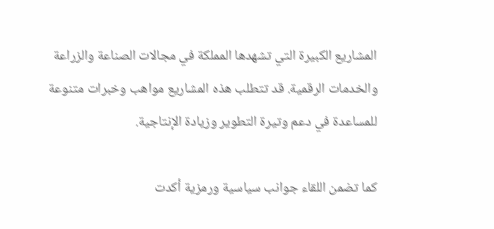المشاريع الكبيرة التي تشهدها المملكة في مجالات الصناعة والزراعة والخدمات الرقمية. قد تتطلب هذه المشاريع مواهب وخبرات متنوعة للمساعدة في دعم وتيرة التطوير وزيادة الإنتاجية.

كما تضمن اللقاء جوانب سياسية ورمزية أكدت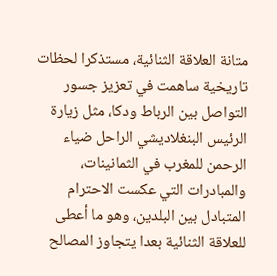متانة العلاقة الثنائية، مستذكرا لحظات تاريخية ساهمت في تعزيز جسور التواصل بين الرباط ودكا، مثل زيارة الرئيس البنغلاديشي الراحل ضياء الرحمن للمغرب في الثمانينات، والمبادرات التي عكست الاحترام المتبادل بين البلدين، وهو ما أعطى للعلاقة الثنائية بعدا يتجاوز المصالح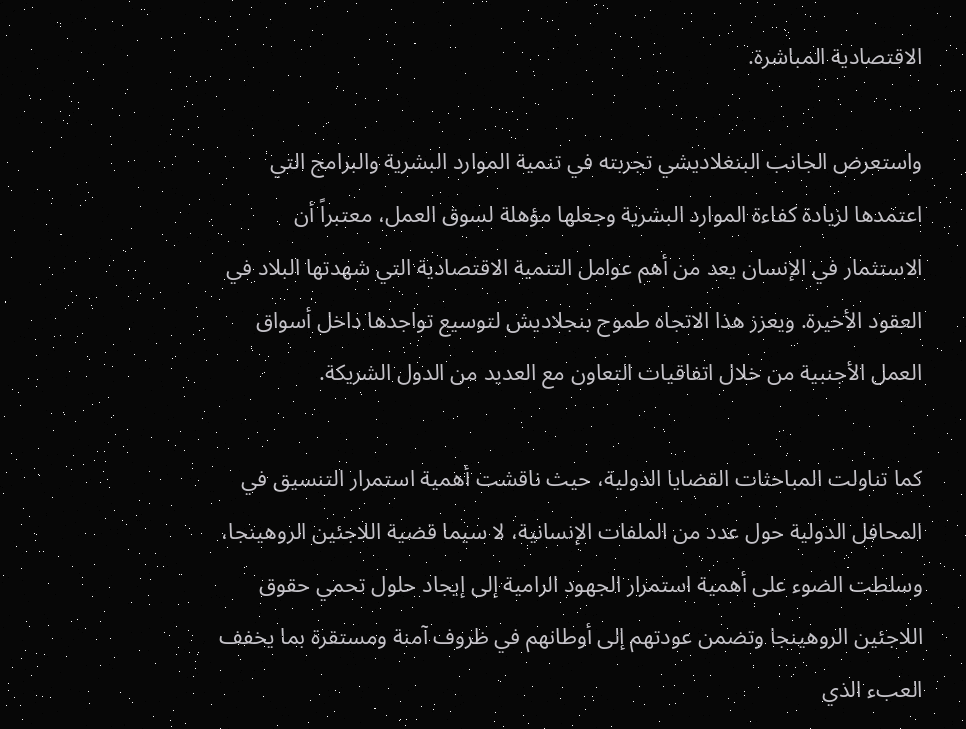الاقتصادية المباشرة.

واستعرض الجانب البنغلاديشي تجربته في تنمية الموارد البشرية والبرامج التي اعتمدها لزيادة كفاءة الموارد البشرية وجعلها مؤهلة لسوق العمل، معتبراً أن الاستثمار في الإنسان يعد من أهم عوامل التنمية الاقتصادية التي شهدتها البلاد في العقود الأخيرة. ويعزز هذا الاتجاه طموح بنجلاديش لتوسيع تواجدها داخل أسواق العمل الأجنبية من خلال اتفاقيات التعاون مع العديد من الدول الشريكة.

كما تناولت المباحثات القضايا الدولية، حيث ناقشت أهمية استمرار التنسيق في المحافل الدولية حول عدد من الملفات الإنسانية، لا سيما قضية اللاجئين الروهينجا، وسلطت الضوء على أهمية استمرار الجهود الرامية إلى إيجاد حلول تحمي حقوق اللاجئين الروهينجا وتضمن عودتهم إلى أوطانهم في ظروف آمنة ومستقرة بما يخفف العبء الذي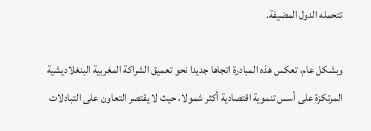تتحمله الدول المضيفة.

وبشكل عام، تعكس هذه المبادرة اتجاها جديدا نحو تعميق الشراكة المغربية البنغلاديشية المرتكزة على أسس تنموية اقتصادية أكثر شمولا، حيث لا يقتصر التعاون على التبادلات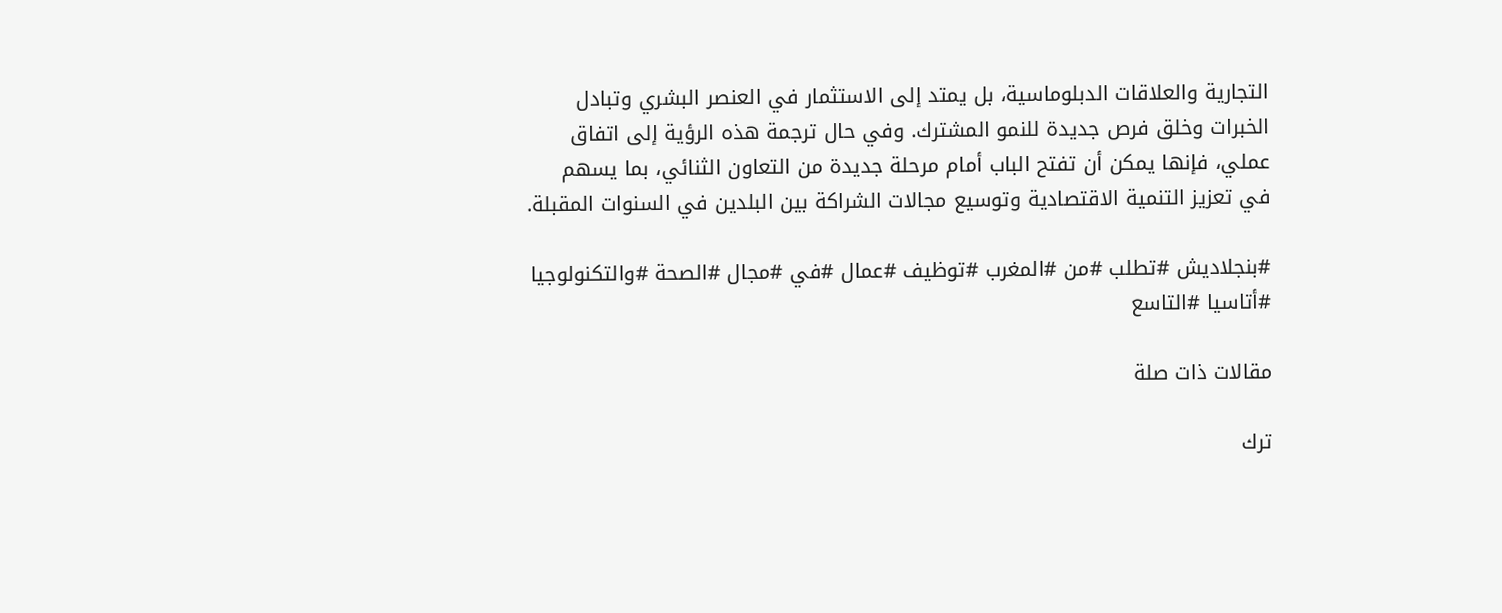التجارية والعلاقات الدبلوماسية، بل يمتد إلى الاستثمار في العنصر البشري وتبادل الخبرات وخلق فرص جديدة للنمو المشترك. وفي حال ترجمة هذه الرؤية إلى اتفاق عملي، فإنها يمكن أن تفتح الباب أمام مرحلة جديدة من التعاون الثنائي، بما يسهم في تعزيز التنمية الاقتصادية وتوسيع مجالات الشراكة بين البلدين في السنوات المقبلة.

#بنجلاديش #تطلب #من #المغرب #توظيف #عمال #في #مجال #الصحة #والتكنولوجيا #أتاسيا #التاسع

مقالات ذات صلة

ترك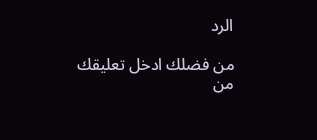الرد

من فضلك ادخل تعليقك
من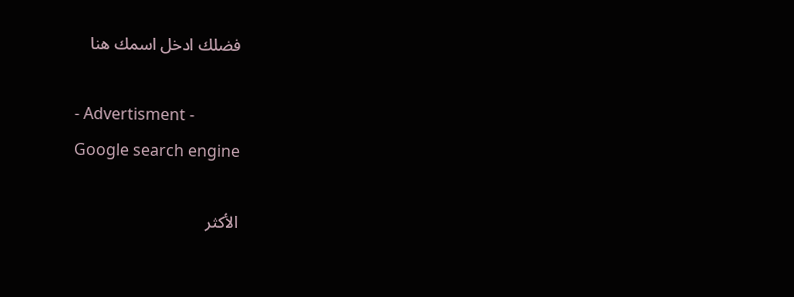فضلك ادخل اسمك هنا

- Advertisment -
Google search engine

الأكثر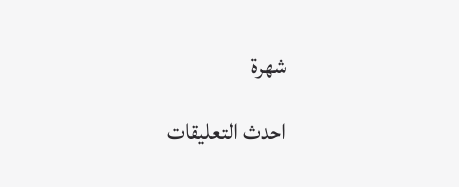شهرة

احدث التعليقات